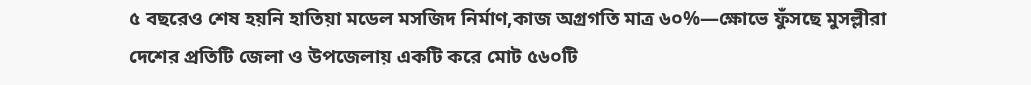৫ বছরেও শেষ হয়নি হাতিয়া মডেল মসজিদ নির্মাণ,কাজ অগ্রগতি মাত্র ৬০%—ক্ষোভে ফুঁসছে মুসল্লীরা
দেশের প্রতিটি জেলা ও উপজেলায় একটি করে মোট ৫৬০টি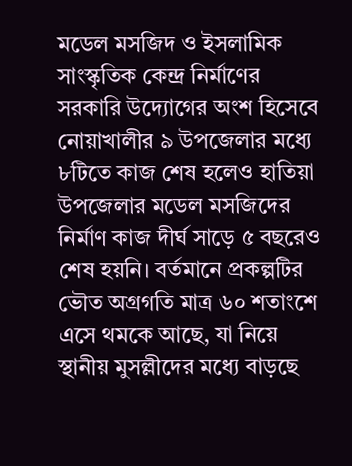মডেল মসজিদ ও ইসলামিক সাংস্কৃতিক কেন্দ্র নির্মাণের সরকারি উদ্যোগের অংশ হিসেবে নোয়াখালীর ৯ উপজেলার মধ্যে ৮টিতে কাজ শেষ হলেও হাতিয়া উপজেলার মডেল মসজিদের নির্মাণ কাজ দীর্ঘ সাড়ে ৫ বছরেও শেষ হয়নি। বর্তমানে প্রকল্পটির ভৌত অগ্রগতি মাত্র ৬০ শতাংশে এসে থমকে আছে, যা নিয়ে স্থানীয় মুসল্লীদের মধ্যে বাড়ছে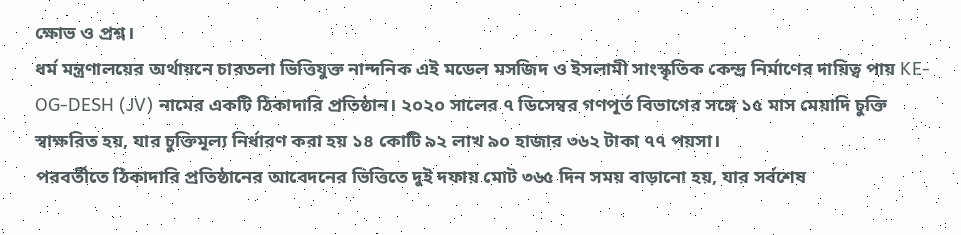ক্ষোভ ও প্রশ্ন।
ধর্ম মন্ত্রণালয়ের অর্থায়নে চারতলা ভিত্তিযুক্ত নান্দনিক এই মডেল মসজিদ ও ইসলামী সাংস্কৃতিক কেন্দ্র নির্মাণের দায়িত্ব পায় KE-OG-DESH (JV) নামের একটি ঠিকাদারি প্রতিষ্ঠান। ২০২০ সালের ৭ ডিসেম্বর গণপূর্ত বিভাগের সঙ্গে ১৫ মাস মেয়াদি চুক্তি স্বাক্ষরিত হয়, যার চুক্তিমূল্য নির্ধারণ করা হয় ১৪ কোটি ৯২ লাখ ৯০ হাজার ৩৬২ টাকা ৭৭ পয়সা।
পরবর্তীতে ঠিকাদারি প্রতিষ্ঠানের আবেদনের ভিত্তিতে দুই দফায় মোট ৩৬৫ দিন সময় বাড়ানো হয়, যার সর্বশেষ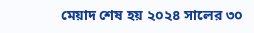মেয়াদ শেষ হয় ২০২৪ সালের ৩০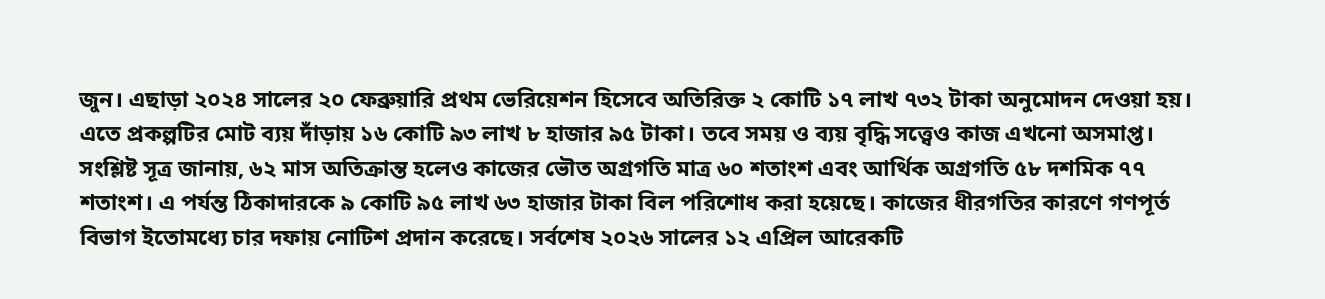জুন। এছাড়া ২০২৪ সালের ২০ ফেব্রুয়ারি প্রথম ভেরিয়েশন হিসেবে অতিরিক্ত ২ কোটি ১৭ লাখ ৭৩২ টাকা অনুমোদন দেওয়া হয়। এতে প্রকল্পটির মোট ব্যয় দাঁড়ায় ১৬ কোটি ৯৩ লাখ ৮ হাজার ৯৫ টাকা। তবে সময় ও ব্যয় বৃদ্ধি সত্ত্বেও কাজ এখনো অসমাপ্ত।
সংশ্লিষ্ট সূত্র জানায়, ৬২ মাস অতিক্রান্ত হলেও কাজের ভৌত অগ্রগতি মাত্র ৬০ শতাংশ এবং আর্থিক অগ্রগতি ৫৮ দশমিক ৭৭ শতাংশ। এ পর্যন্ত ঠিকাদারকে ৯ কোটি ৯৫ লাখ ৬৩ হাজার টাকা বিল পরিশোধ করা হয়েছে। কাজের ধীরগতির কারণে গণপূর্ত বিভাগ ইতোমধ্যে চার দফায় নোটিশ প্রদান করেছে। সর্বশেষ ২০২৬ সালের ১২ এপ্রিল আরেকটি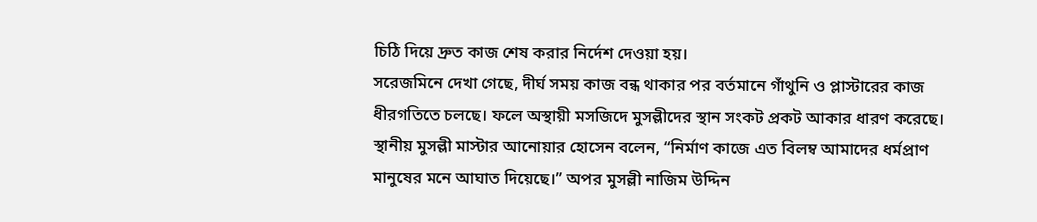চিঠি দিয়ে দ্রুত কাজ শেষ করার নির্দেশ দেওয়া হয়।
সরেজমিনে দেখা গেছে, দীর্ঘ সময় কাজ বন্ধ থাকার পর বর্তমানে গাঁথুনি ও প্লাস্টারের কাজ ধীরগতিতে চলছে। ফলে অস্থায়ী মসজিদে মুসল্লীদের স্থান সংকট প্রকট আকার ধারণ করেছে।
স্থানীয় মুসল্লী মাস্টার আনোয়ার হোসেন বলেন, “নির্মাণ কাজে এত বিলম্ব আমাদের ধর্মপ্রাণ মানুষের মনে আঘাত দিয়েছে।” অপর মুসল্লী নাজিম উদ্দিন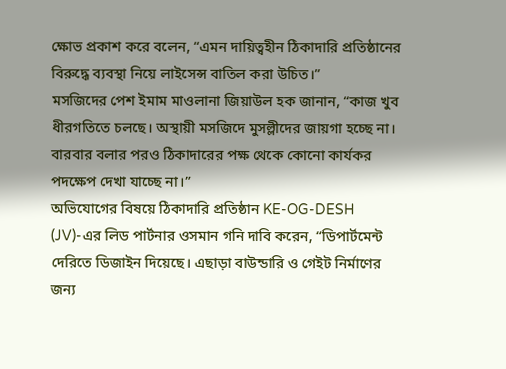ক্ষোভ প্রকাশ করে বলেন, “এমন দায়িত্বহীন ঠিকাদারি প্রতিষ্ঠানের বিরুদ্ধে ব্যবস্থা নিয়ে লাইসেন্স বাতিল করা উচিত।”
মসজিদের পেশ ইমাম মাওলানা জিয়াউল হক জানান, “কাজ খুব ধীরগতিতে চলছে। অস্থায়ী মসজিদে মুসল্লীদের জায়গা হচ্ছে না। বারবার বলার পরও ঠিকাদারের পক্ষ থেকে কোনো কার্যকর পদক্ষেপ দেখা যাচ্ছে না।”
অভিযোগের বিষয়ে ঠিকাদারি প্রতিষ্ঠান KE-OG-DESH (JV)-এর লিড পার্টনার ওসমান গনি দাবি করেন, “ডিপার্টমেন্ট দেরিতে ডিজাইন দিয়েছে। এছাড়া বাউন্ডারি ও গেইট নির্মাণের জন্য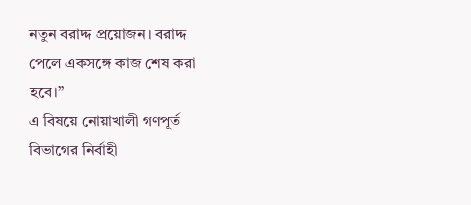নতুন বরাদ্দ প্রয়োজন। বরাদ্দ পেলে একসঙ্গে কাজ শেষ করা হবে।”
এ বিষয়ে নোয়াখালী গণপূর্ত বিভাগের নির্বাহী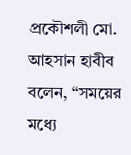প্রকৌশলী মো. আহসান হাবীব বলেন, “সময়ের মধ্যে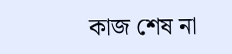কাজ শেষ না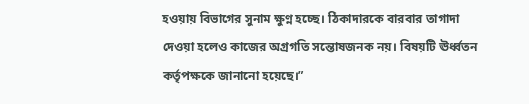হওয়ায় বিভাগের সুনাম ক্ষুণ্ন হচ্ছে। ঠিকাদারকে বারবার তাগাদা দেওয়া হলেও কাজের অগ্রগতি সন্তোষজনক নয়। বিষয়টি ঊর্ধ্বতন কর্তৃপক্ষকে জানানো হয়েছে।”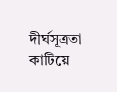দীর্ঘসূত্রতা কাটিয়ে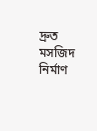দ্রুত মসজিদ নির্মাণ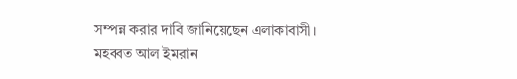সম্পন্ন করার দাবি জানিয়েছেন এলাকাবাসী।
মহব্বত আল ইমরান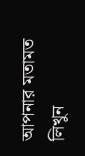আপনার মতামত লিখুন